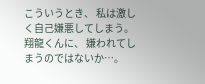こういうとき、 私は激しく自己嫌悪してしまう。 翔龍くんに、 嫌われてしまうのではないか…。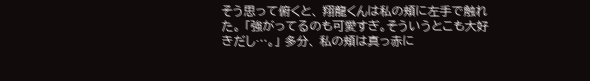そう思って俯くと、 翔龍くんは私の頬に左手で触れた。 「強がってるのも可愛すぎ。そういうとこも大好きだし…。」 多分、 私の頬は真っ赤に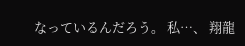なっているんだろう。 私…、 翔龍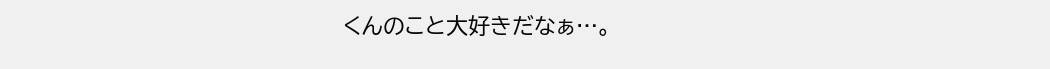くんのこと大好きだなぁ…。